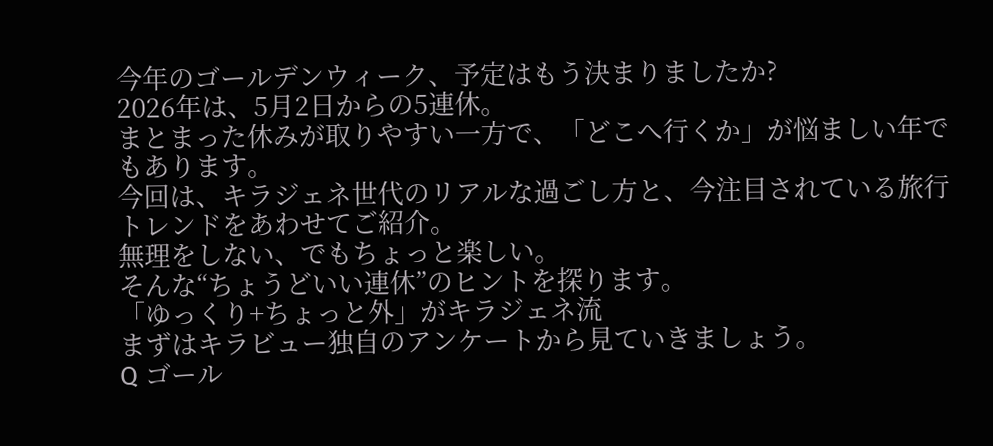今年のゴールデンウィーク、予定はもう決まりましたか?
2026年は、5月2日からの5連休。
まとまった休みが取りやすい一方で、「どこへ行くか」が悩ましい年でもあります。
今回は、キラジェネ世代のリアルな過ごし方と、今注目されている旅行トレンドをあわせてご紹介。
無理をしない、でもちょっと楽しい。
そんな“ちょうどいい連休”のヒントを探ります。
「ゆっくり+ちょっと外」がキラジェネ流
まずはキラビュー独自のアンケートから見ていきましょう。
Q ゴール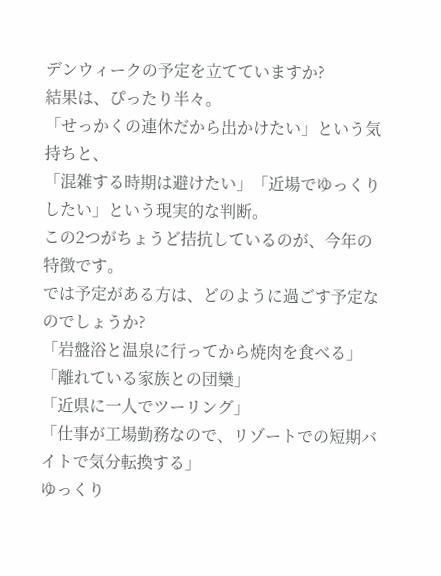デンウィークの予定を立てていますか?
結果は、ぴったり半々。
「せっかくの連休だから出かけたい」という気持ちと、
「混雑する時期は避けたい」「近場でゆっくりしたい」という現実的な判断。
この2つがちょうど拮抗しているのが、今年の特徴です。
では予定がある方は、どのように過ごす予定なのでしょうか?
「岩盤浴と温泉に行ってから焼肉を食べる」
「離れている家族との団欒」
「近県に一人でツーリング」
「仕事が工場勤務なので、リゾートでの短期バイトで気分転換する」
ゆっくり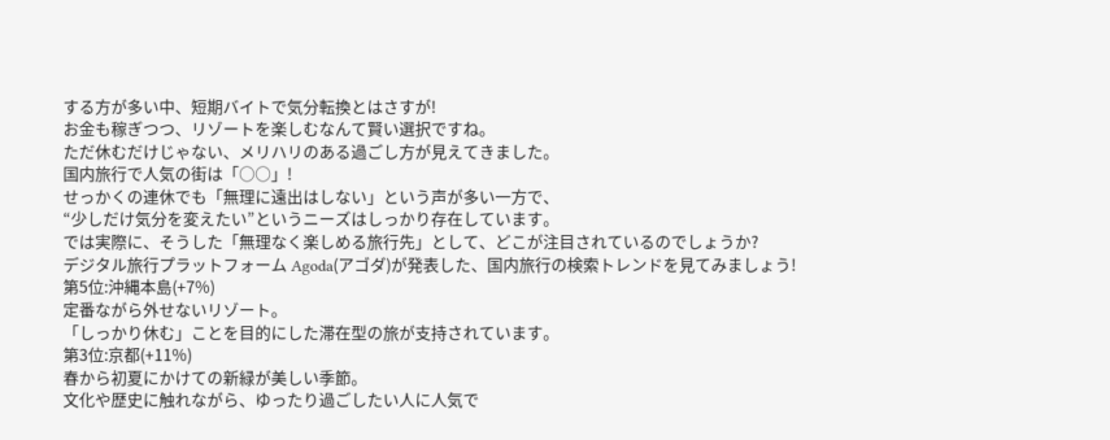する方が多い中、短期バイトで気分転換とはさすが!
お金も稼ぎつつ、リゾートを楽しむなんて賢い選択ですね。
ただ休むだけじゃない、メリハリのある過ごし方が見えてきました。
国内旅行で人気の街は「○○」!
せっかくの連休でも「無理に遠出はしない」という声が多い一方で、
“少しだけ気分を変えたい”というニーズはしっかり存在しています。
では実際に、そうした「無理なく楽しめる旅行先」として、どこが注目されているのでしょうか?
デジタル旅行プラットフォーム Agoda(アゴダ)が発表した、国内旅行の検索トレンドを見てみましょう!
第5位:沖縄本島(+7%)
定番ながら外せないリゾート。
「しっかり休む」ことを目的にした滞在型の旅が支持されています。
第3位:京都(+11%)
春から初夏にかけての新緑が美しい季節。
文化や歴史に触れながら、ゆったり過ごしたい人に人気で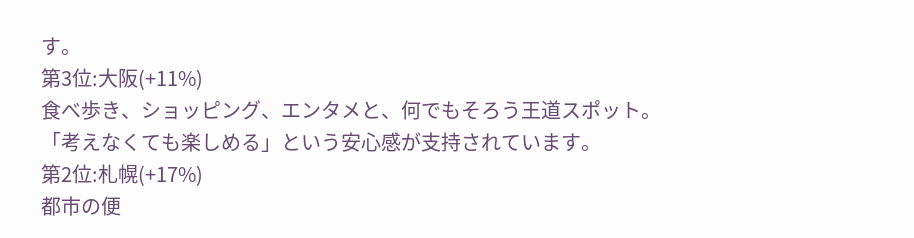す。
第3位:大阪(+11%)
食べ歩き、ショッピング、エンタメと、何でもそろう王道スポット。
「考えなくても楽しめる」という安心感が支持されています。
第2位:札幌(+17%)
都市の便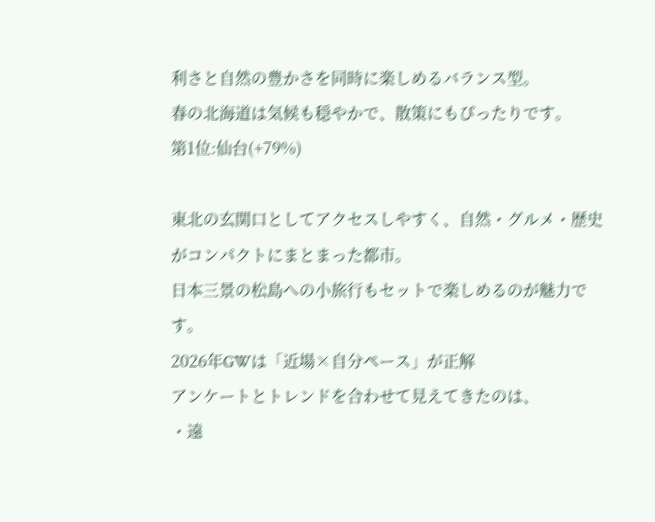利さと自然の豊かさを同時に楽しめるバランス型。
春の北海道は気候も穏やかで、散策にもぴったりです。
第1位:仙台(+79%)

東北の玄関口としてアクセスしやすく、自然・グルメ・歴史がコンパクトにまとまった都市。
日本三景の松島への小旅行もセットで楽しめるのが魅力です。
2026年GWは「近場×自分ペース」が正解
アンケートとトレンドを合わせて見えてきたのは、
・遠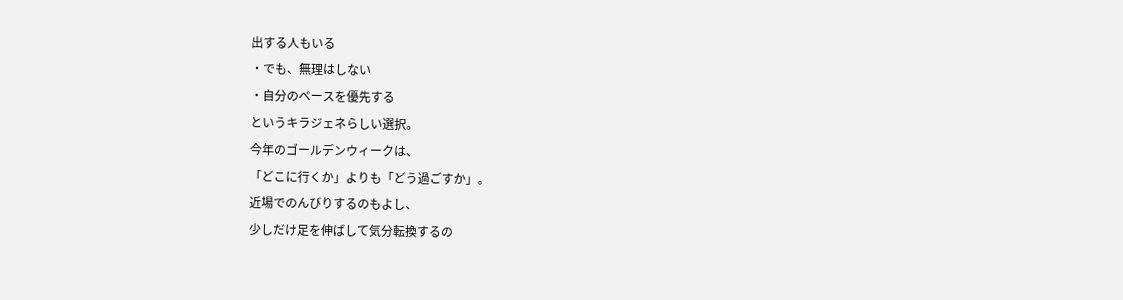出する人もいる
・でも、無理はしない
・自分のペースを優先する
というキラジェネらしい選択。
今年のゴールデンウィークは、
「どこに行くか」よりも「どう過ごすか」。
近場でのんびりするのもよし、
少しだけ足を伸ばして気分転換するの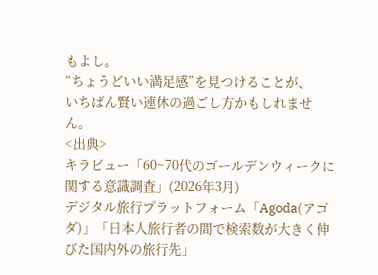もよし。
“ちょうどいい満足感”を見つけることが、
いちばん賢い連休の過ごし方かもしれません。
<出典>
キラビュー「60~70代のゴールデンウィークに関する意識調査」(2026年3月)
デジタル旅行プラットフォーム「Agoda(アゴダ)」「日本人旅行者の間で検索数が大きく伸びた国内外の旅行先」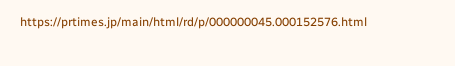https://prtimes.jp/main/html/rd/p/000000045.000152576.html